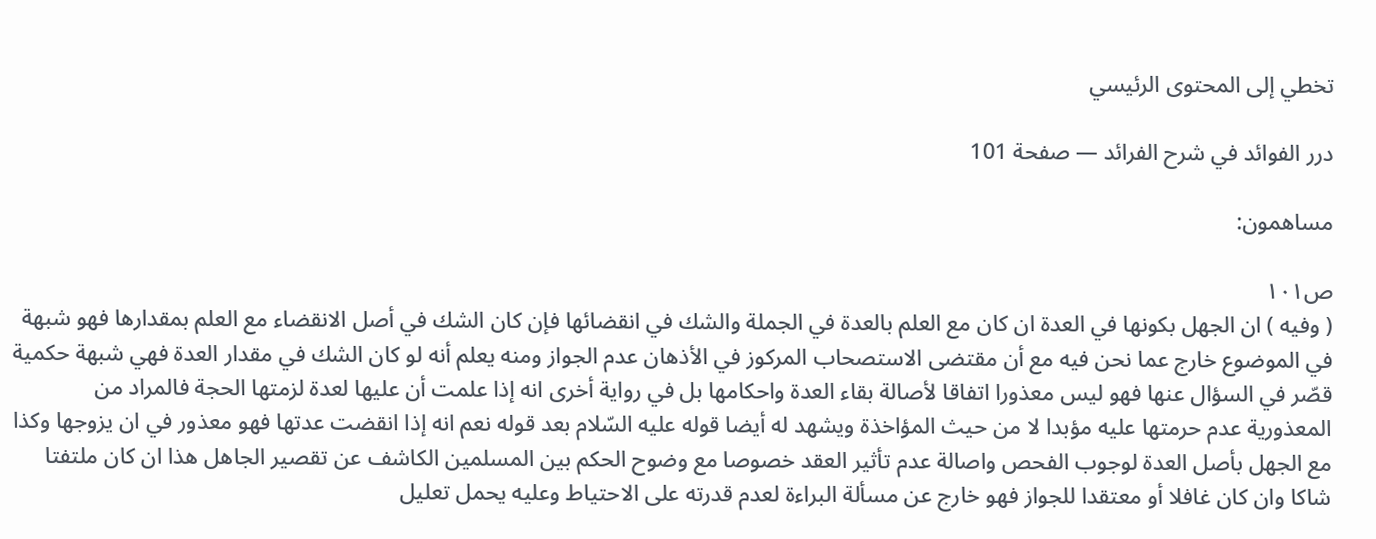تخطي إلى المحتوى الرئيسي

درر الفوائد في شرح الفرائد — صفحة 101

مساهمون:

ص١٠١
( وفيه ) ان الجهل بكونها في العدة ان كان مع العلم بالعدة في الجملة والشك في انقضائها فإن كان الشك في أصل الانقضاء مع العلم بمقدارها فهو شبهة في الموضوع خارج عما نحن فيه مع أن مقتضى الاستصحاب المركوز في الأذهان عدم الجواز ومنه يعلم أنه لو كان الشك في مقدار العدة فهي شبهة حكمية قصّر في السؤال عنها فهو ليس معذورا اتفاقا لأصالة بقاء العدة واحكامها بل في رواية أخرى انه إذا علمت أن عليها لعدة لزمتها الحجة فالمراد من المعذورية عدم حرمتها عليه مؤبدا لا من حيث المؤاخذة ويشهد له أيضا قوله عليه السّلام بعد قوله نعم انه إذا انقضت عدتها فهو معذور في ان يزوجها وكذا مع الجهل بأصل العدة لوجوب الفحص واصالة عدم تأثير العقد خصوصا مع وضوح الحكم بين المسلمين الكاشف عن تقصير الجاهل هذا ان كان ملتفتا شاكا وان كان غافلا أو معتقدا للجواز فهو خارج عن مسألة البراءة لعدم قدرته على الاحتياط وعليه يحمل تعليل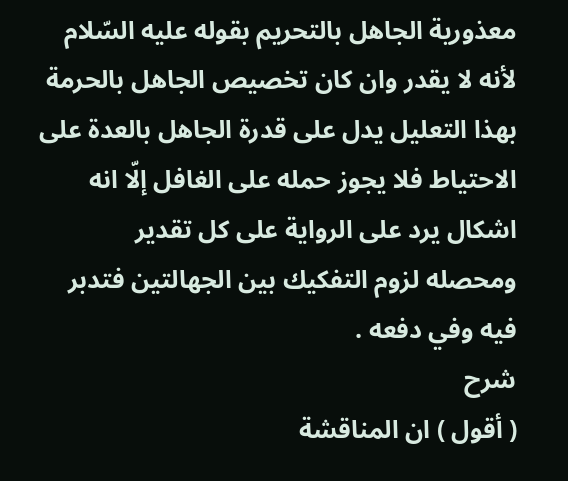معذورية الجاهل بالتحريم بقوله عليه السّلام لأنه لا يقدر وان كان تخصيص الجاهل بالحرمة بهذا التعليل يدل على قدرة الجاهل بالعدة على الاحتياط فلا يجوز حمله على الغافل إلّا انه اشكال يرد على الرواية على كل تقدير ومحصله لزوم التفكيك بين الجهالتين فتدبر فيه وفي دفعه .
شرح
( أقول ) ان المناقشة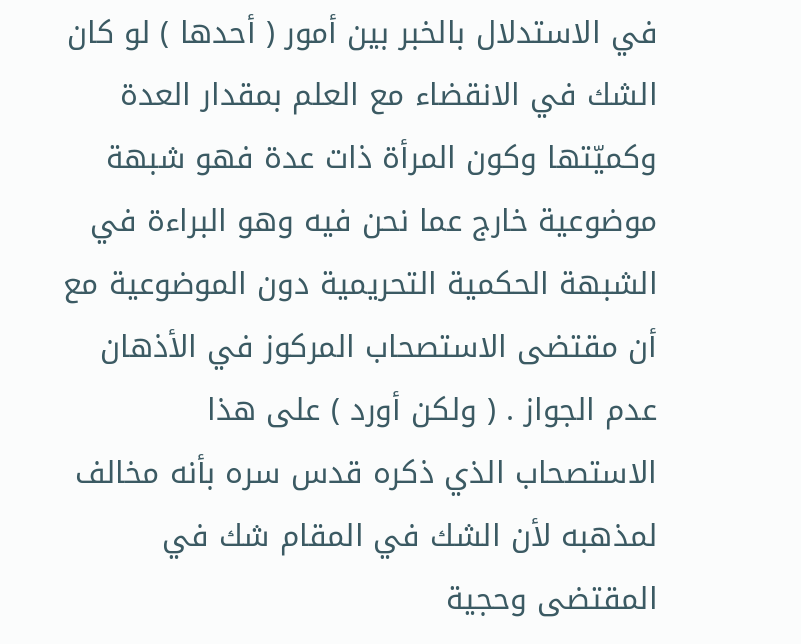في الاستدلال بالخبر بين أمور ( أحدها ) لو كان الشك في الانقضاء مع العلم بمقدار العدة وكميّتها وكون المرأة ذات عدة فهو شبهة موضوعية خارج عما نحن فيه وهو البراءة في الشبهة الحكمية التحريمية دون الموضوعية مع أن مقتضى الاستصحاب المركوز في الأذهان عدم الجواز . ( ولكن أورد ) على هذا الاستصحاب الذي ذكره قدس سره بأنه مخالف لمذهبه لأن الشك في المقام شك في المقتضى وحجية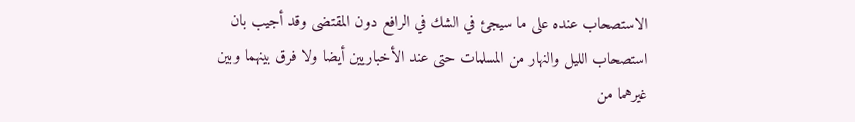الاستصحاب عنده على ما سيجئ في الشك في الرافع دون المقتضى وقد أجيب بان استصحاب الليل والنهار من المسلمات حتى عند الأخباريين أيضا ولا فرق بينهما وبين غيرهما من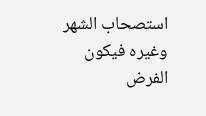استصحاب الشهر وغيره فيكون الفرض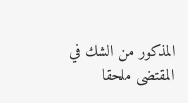المذكور من الشك في المقتضى ملحقا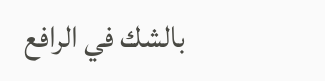بالشك في الرافع